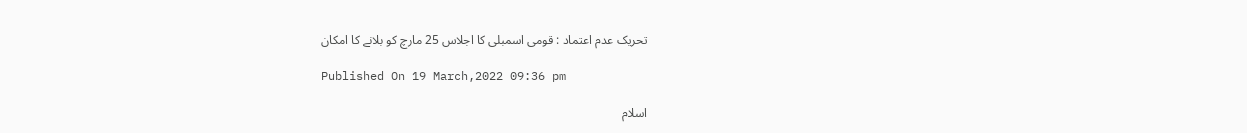تحریک عدم اعتماد : قومی اسمبلی کا اجلاس 25 مارچ کو بلانے کا امکان

Published On 19 March,2022 09:36 pm

اسلام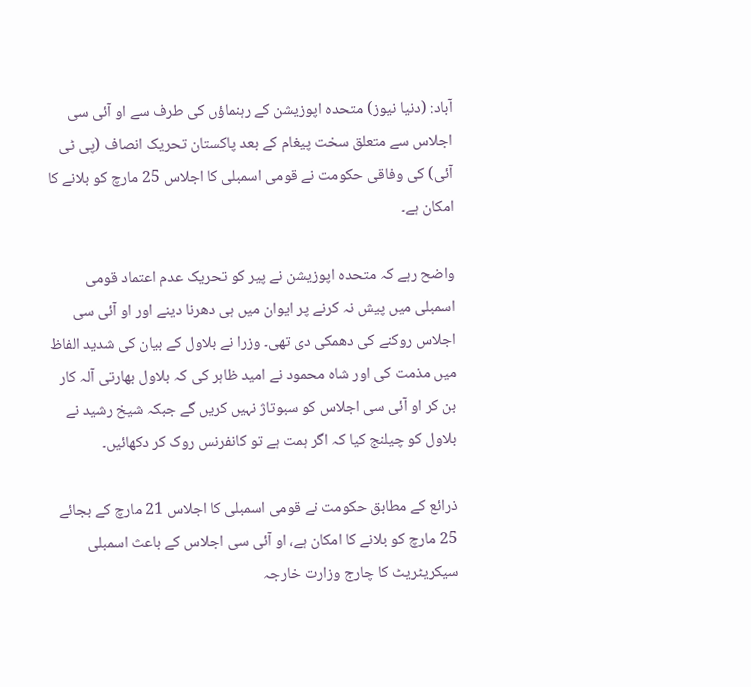آباد: (دنیا نیوز) متحدہ اپوزیشن کے رہنماؤں کی طرف سے او آئی سی اجلاس سے متعلق سخت پیغام کے بعد پاکستان تحریک انصاف (پی ٹی آئی) کی وفاقی حکومت نے قومی اسمبلی کا اجلاس 25 مارچ کو بلانے کا امکان ہے۔

واضح رہے کہ متحدہ اپوزیشن نے پیر کو تحریک عدم اعتماد قومی اسمبلی میں پیش نہ کرنے پر ایوان میں ہی دھرنا دینے اور او آئی سی اجلاس روکنے کی دھمکی دی تھی۔ وزرا نے بلاول کے بیان کی شدید الفاظ میں مذمت کی اور شاہ محمود نے امید ظاہر کی کہ بلاول بھارتی آلہ کار بن کر او آئی سی اجلاس کو سبوتاژ نہیں کریں گے جبکہ شیخ رشید نے بلاول کو چیلنج کیا کہ اگر ہمت ہے تو کانفرنس روک کر دکھائیں۔

ذرائع کے مطابق حکومت نے قومی اسمبلی کا اجلاس 21 مارچ کے بجائے 25 مارچ کو بلانے کا امکان ہے، او آئی سی اجلاس کے باعث اسمبلی سیکریٹریٹ کا چارج وزارت خارجہ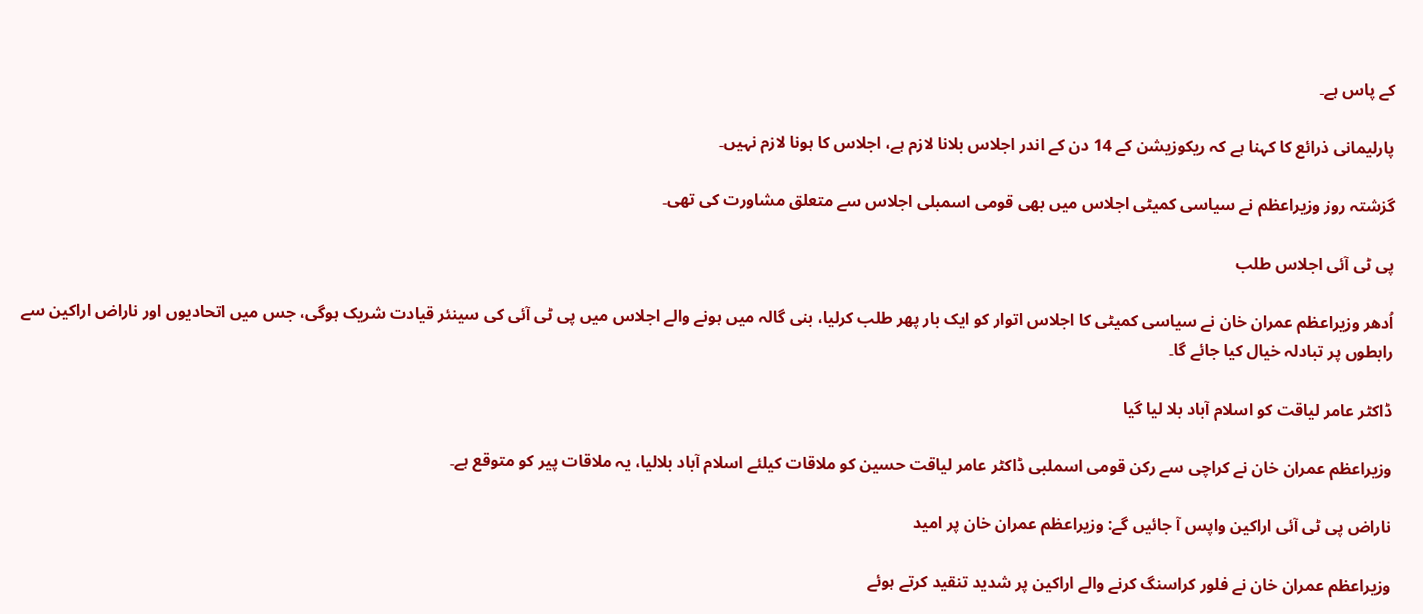کے پاس ہے۔

پارلیمانی ذرائع کا کہنا ہے کہ ریکوزیشن کے 14 دن کے اندر اجلاس بلانا لازم ہے، اجلاس کا ہونا لازم نہیں۔

گزشتہ روز وزیراعظم نے سیاسی کمیٹی اجلاس میں بھی قومی اسمبلی اجلاس سے متعلق مشاورت کی تھی۔

پی ٹی آئی اجلاس طلب

اُدھر وزیراعظم عمران خان نے سیاسی کمیٹی کا اجلاس اتوار کو ایک بار پھر طلب کرلیا، بنی گالہ میں ہونے والے اجلاس میں پی ٹی آئی کی سینئر قیادت شریک ہوگی، جس میں اتحادیوں اور ناراض اراکین سے رابطوں پر تبادلہ خیال کیا جائے گا۔

ڈاکٹر عامر لیاقت کو اسلام آباد بلا لیا گیا

وزیراعظم عمران خان نے کراچی سے رکن قومی اسملبی ڈاکٹر عامر لیاقت حسین کو ملاقات کیلئے اسلام آباد بلالیا، یہ ملاقات پیر کو متوقع ہے۔

ناراض پی ٹی آئی اراکین واپس آ جائیں گے: وزیراعظم عمران خان پر امید

وزیراعظم عمران خان نے فلور کراسنگ کرنے والے اراکین پر شدید تنقید کرتے ہوئے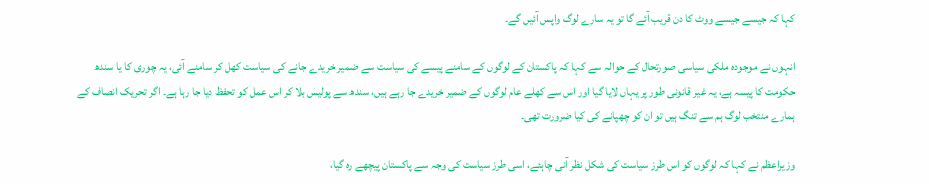کہا کہ جیسے جیسے ووٹ کا دن قریب آئے گا تو یہ سارے لوگ واپس آئیں گے۔

انہوں نے موجودہ ملکی سیاسی صورتحال کے حوالہ سے کہا کہ پاکستان کے لوگوں کے سامنے پیسے کی سیاست سے ضمیر خریدے جانے کی سیاست کھل کر سامنے آئی، یہ چوری کا یا سندھ حکومت کا پیسہ ہے، یہ غیر قانونی طور پر یہاں لایا گیا اور اس سے کھلے عام لوگوں کے ضمیر خریدے جا رہے ہیں، سندھ سے پولیس بلا کر اس عمل کو تحفظ دیا جا رہا ہے۔ اگر تحریک انصاف کے ہمارے منتخب لوگ ہم سے تنگ ہیں تو ان کو چھپانے کی کیا ضرورت تھی۔

وزیراعظم نے کہا کہ لوگوں کو اس طرز سیاست کی شکل نظر آنی چاہئے، اسی طرز سیاست کی وجہ سے پاکستان پیچھے رہ گیا،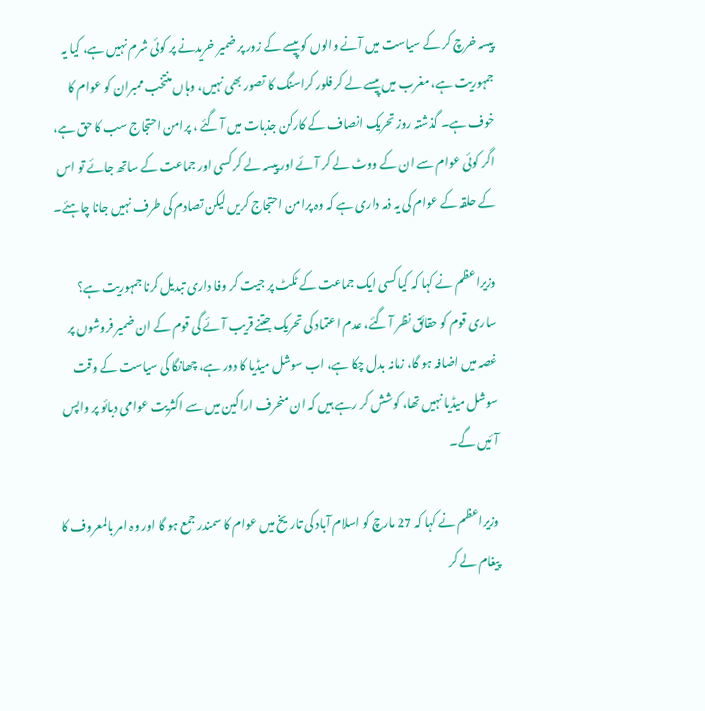پیسہ خرچ کر کے سیاست میں آنے والوں کو پیسے کے زور پر ضمیر خریدنے پر کوئی شرم نہیں ہے، کیا یہ جمہوریت ہے، مغرب میں پیسے لے کر فلور کراسنگ کا تصور بھی نہیں، وہاں منتخب ممبران کو عوام کا خوف ہے۔ گذشتہ روز تحریک انصاف کے کارکن جذبات میں آ گئے ، پرامن احتجاج سب کا حق ہے، اگر کوئی عوام سے ان کے ووٹ لے کر آئے اور پیسہ لے کر کسی اور جماعت کے ساتھ جائے تو اس کے حلقہ کے عوام کی یہ ذمہ داری ہے کہ وہ پرامن احتجاج کریں لیکن تصادم کی طرف نہیں جانا چاہئے۔

وزیراعظم نے کہا کہ کیا کسی ایک جماعت کے ٹکٹ پر جیت کر وفا داری تبدیل کرنا جمہوریت ہے؟ ساری قوم کو حقائق نظر آ گئے، عدم اعتماد کی تحریک جتنے قریب آئے گی قوم کے ان ضمیر فروشوں پر غصہ میں اضافہ ہو گا، زمانہ بدل چکا ہے، اب سوشل میڈیا کا دور ہے، چھانگا کی سیاست کے وقت سوشل میڈیا نہیں تھا، کوشش کر رہے ہیں کہ ان منحرف اراکین میں سے اکثریت عوامی دبائو پر واپس آئیں گے۔

وزیراعظم نے کہا کہ 27 مارچ کو اسلام آباد کی تاریخ میں عوام کا سمندر جمع ہو گا اور وہ امر بالمعروف کا پیغام لے کر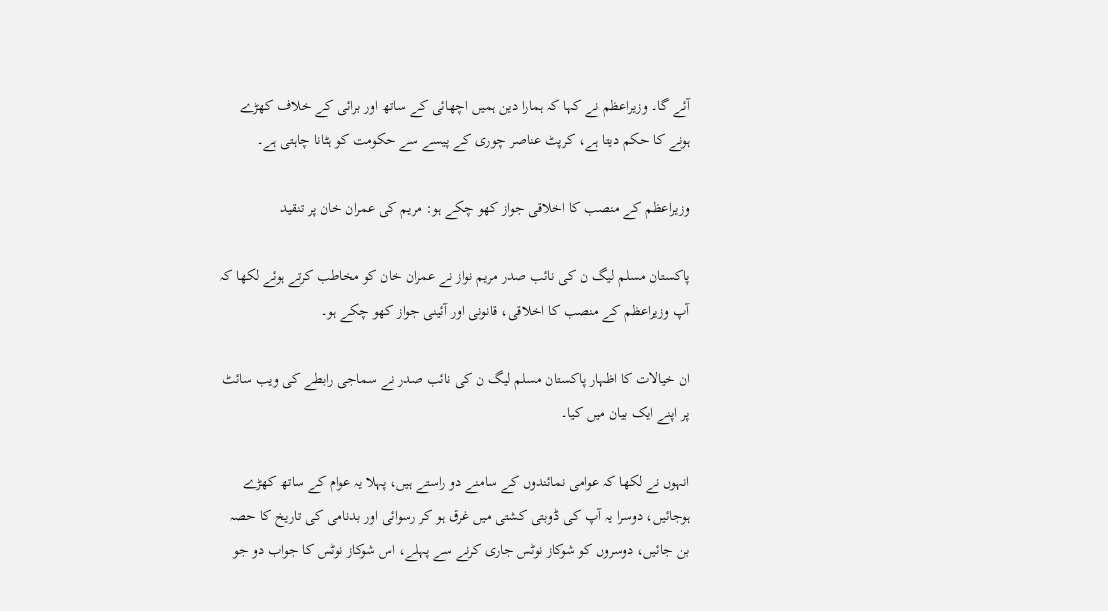آئے گا۔ وزیراعظم نے کہا کہ ہمارا دین ہمیں اچھائی کے ساتھ اور برائی کے خلاف کھڑے ہونے کا حکم دیتا ہے، کرپٹ عناصر چوری کے پیسے سے حکومت کو ہٹانا چاہتی ہے۔

وزیراعظم کے منصب کا اخلاقی جواز کھو چکے ہو: مریم کی عمران خان پر تنقید

پاکستان مسلم لیگ ن کی نائب صدر مریم نواز نے عمران خان کو مخاطب کرتے ہوئے لکھا کہ آپ وزیراعظم کے منصب کا اخلاقی، قانونی اور آئینی جواز کھو چکے ہو۔

ان خیالات کا اظہار پاکستان مسلم لیگ ن کی نائب صدر نے سماجی رابطے کی ویب سائٹ پر اپنے ایک بیان میں کیا۔

انہوں نے لکھا کہ عوامی نمائندوں کے سامنے دو راستے ہیں، پہلا یہ عوام کے ساتھ کھڑے ہوجائیں، دوسرا یہ آپ کی ڈوبتی کشتی میں غرق ہو کر رسوائی اور بدنامی کی تاریخ کا حصہ بن جائیں، دوسروں کو شوکاز نوٹس جاری کرنے سے پہلے، اس شوکاز نوٹس کا جواب دو جو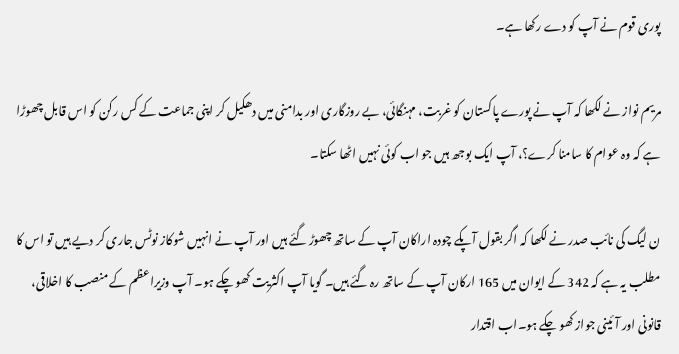پوری قوم نے آپ کو دے رکھا ہے۔

مریم نواز نے لکھا کہ آپ نے پورے پاکستان کو غربت، مہنگائی، بے روزگاری اور بدامنی میں دھکیل کر اپنی جماعت کے کس رکن کو اس قابل چھوڑا ہے کہ وہ عوام کا سامنا کرے؟، آپ ایک بوجھ ہیں جو اب کوئی نہیں اٹھا سکتا۔

ن لیگ کی نائب صدر نے لکھا کہ اگر بقول آپکے چودہ اراکان آپ کے ساتھ چھوڑ گئے ہیں اور آپ نے انہیں شوکاز نوٹس جاری کر دیے ہیں تو اس کا مطلب یہ ہے کہ 342 کے ایوان میں 165 ارکان آپ کے ساتھ رہ گئے ہیں۔ گویا آپ اکثریت کھو چکے ہو۔ آپ وزیراعظم کے منصب کا اخلاقی، قانونی اور آئینی جواز کھو چکے ہو۔اب اقتدار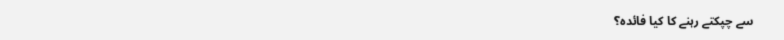سے چپکتے رہنے کا کیا فائدہ؟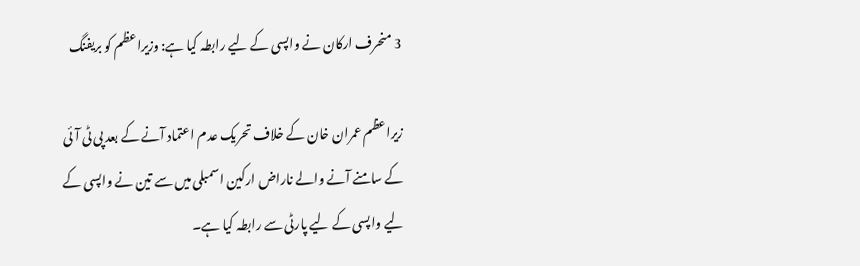3 منحرف ارکان نے واپسی کے لیے رابطہ کیا ہے: وزیراعظم کو بریفنگ

زیراعظم عمران خان کے خلاف تحریک عدم اعتماد آنے کے بعد پی ٹی آئی کے سامنے آنے والے ناراض ارکین اسمبلی میں سے تین نے واپسی کے لیے واپسی کے لیے پارٹی سے رابطہ کیا ہے۔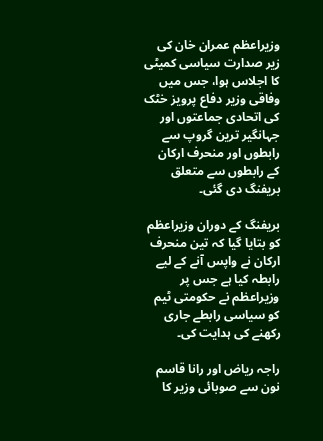وزیراعظم عمران خان کی زیر صدارت سیاسی کمیٹی کا اجلاس ہوا، جس میں وفاقی وزیر دفاع پرویز خٹک کی اتحادی جماعتوں اور جہانگیر ترین گروپ سے رابطوں اور منحرف ارکان کے رابطوں سے متعلق بریفنگ دی گئی۔

بریفنگ کے دوران وزیراعظم کو بتایا گیا کہ تین منحرف ارکان نے واپس آنے کے لیے رابطہ کیا ہے جس پر وزیراعظم نے حکومتی ٹیم کو سیاسی رابطے جاری رکھنے کی ہدایت کی۔

راجہ ریاض اور رانا قاسم نون سے صوبائی وزیر کا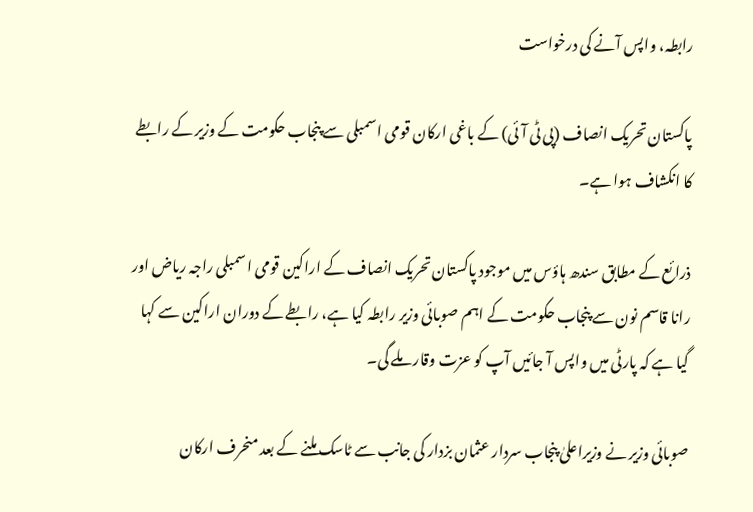رابطہ، واپس آنے کی درخواست

پاکستان تحریک انصاف (پی ٹی آئی) کے باغی ارکان قومی اسمبلی سے پنجاب حکومت کے وزیر کے رابطے کا انکشاف ہوا ہے۔

ذرائع کے مطابق سندھ ہاؤس میں موجود پاکستان تحریک انصاف کے اراکین قومی اسمبلی راجہ ریاض اور رانا قاسم نون سے پنجاب حکومت کے اہم صوبائی وزیر رابطہ کیا ہے، رابطے کے دوران اراکین سے کہا گیا ہے کہ پارٹی میں واپس آ جائیں آپ کو عزت وقار ملے گی۔

صوبائی وزیر نے وزیراعلیٰ پنجاب سردار عثمان بزدار کی جانب سے ٹاسک ملنے کے بعد منحرف ارکان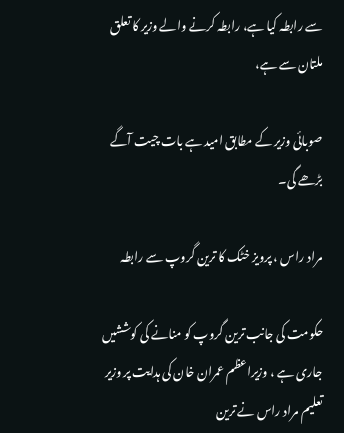سے رابطہ کیا ہے، رابطہ کرنے والے وزیر کا تعلق ملتان سے ہے،

صوبائی وزیر کے مطابق امید ہے بات چیت آگے بڑھے گی۔

مراد راس ، پرویز خٹک کا ترین گروپ سے رابطہ

حکومت کی جانب ترین گروپ کو منانے کی کوششیں جاری ہے ، وزیراعظم عمران خان کی ہدایت پر وزیر تعلیم مراد راس نے ترین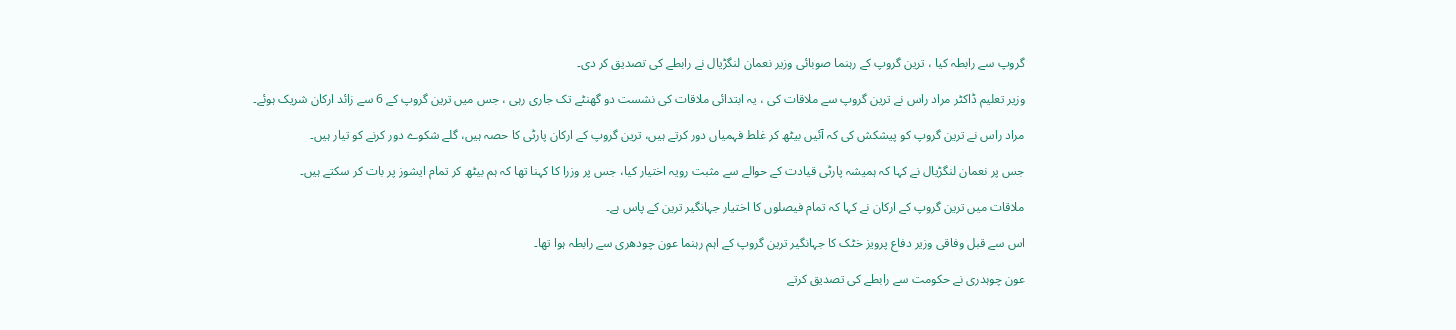گروپ سے رابطہ کیا ، ترین گروپ کے رہنما صوبائی وزیر نعمان لنگڑیال نے رابطے کی تصدیق کر دی۔

وزیر تعلیم ڈاکٹر مراد راس نے ترین گروپ سے ملاقات کی ، یہ ابتدائی ملاقات کی نشست دو گھنٹے تک جاری رہی ، جس میں ترین گروپ کے 6 سے زائد ارکان شریک ہوئے۔

مراد راس نے ترین گروپ کو پیشکش کی کہ آئیں بیٹھ کر غلط فہمیاں دور کرتے ہیں، ترین گروپ کے ارکان پارٹی کا حصہ ہیں، گلے شکوے دور کرنے کو تیار ہیں۔

جس پر نعمان لنگڑیال نے کہا کہ ہمیشہ پارٹی قیادت کے حوالے سے مثبت رویہ اختیار کیا، جس پر وزرا کا کہنا تھا کہ ہم بیٹھ کر تمام ایشوز پر بات کر سکتے ہیں۔

ملاقات میں ترین گروپ کے ارکان نے کہا کہ تمام فیصلوں کا اختیار جہانگیر ترین کے پاس ہے۔

اس سے قبل وفاقی وزیر دفاع پرویز خٹک کا جہانگیر ترین گروپ کے اہم رہنما عون چودھری سے رابطہ ہوا تھا۔

عون چوہدری نے حکومت سے رابطے کی تصدیق کرتے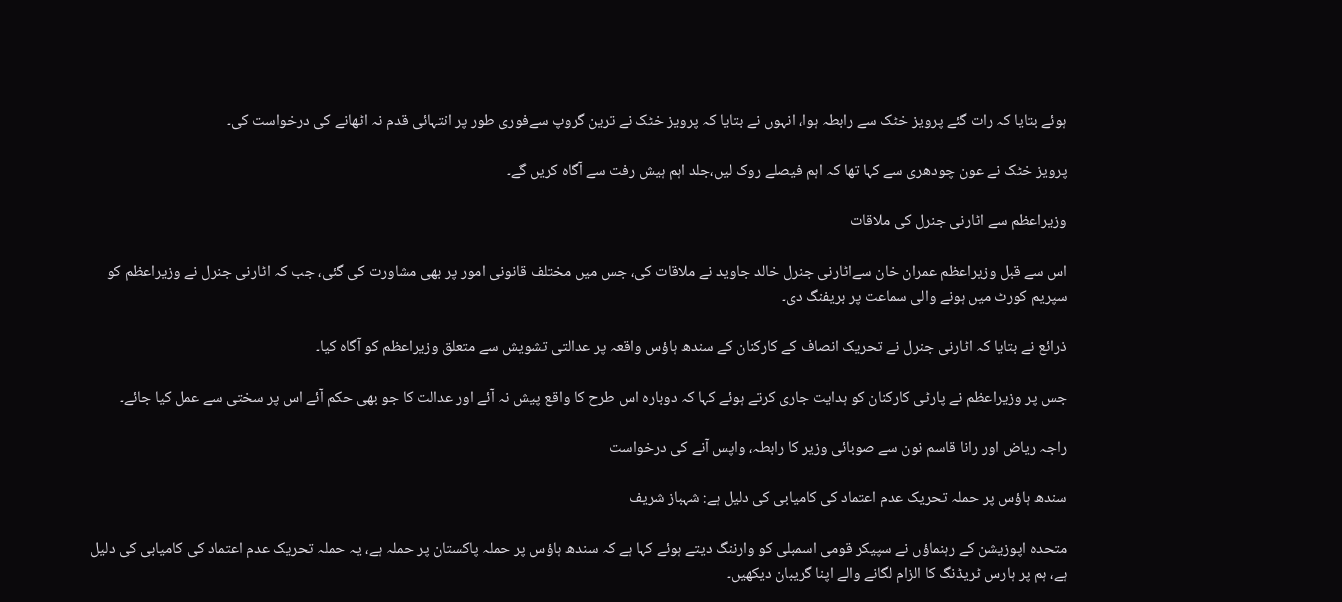ہوئے بتایا کہ رات گئے پرویز خٹک سے رابطہ ہوا، انہوں نے بتایا کہ پرویز خٹک نے ترین گروپ سےفوری طور پر انتہائی قدم نہ اٹھانے کی درخواست کی۔

پرویز خٹک نے عون چودھری سے کہا تھا کہ اہم فیصلے روک لیں،جلد اہم ہیش رفت سے آگاہ کریں گے۔

وزیراعظم سے اٹارنی جنرل کی ملاقات

اس سے قبل وزیراعظم عمران خان سےاٹارنی جنرل خالد جاوید نے ملاقات کی، جس میں مختلف قانونی امور پر بھی مشاورت کی گئی، جب کہ اٹارنی جنرل نے وزیراعظم کو سپریم کورٹ میں ہونے والی سماعت پر بریفنگ دی۔

ذرائع نے بتایا کہ اٹارنی جنرل نے تحریک انصاف کے کارکنان کے سندھ ہاؤس واقعہ پر عدالتی تشویش سے متعلق وزیراعظم کو آگاہ کیا۔

جس پر وزیراعظم نے پارٹی کارکنان کو ہدایت جاری کرتے ہوئے کہا کہ دوبارہ اس طرح کا واقع پیش نہ آئے اور عدالت کا جو بھی حکم آئے اس پر سختی سے عمل کیا جائے۔

راجہ ریاض اور رانا قاسم نون سے صوبائی وزیر کا رابطہ، واپس آنے کی درخواست

سندھ ہاؤس پر حملہ تحریک عدم اعتماد کی کامیابی کی دلیل ہے: شہباز شریف

متحدہ اپوزیشن کے رہنماؤں نے سپیکر قومی اسمبلی کو وارننگ دیتے ہوئے کہا ہے کہ سندھ ہاؤس پر حملہ پاکستان پر حملہ ہے، یہ حملہ تحریک عدم اعتماد کی کامیابی کی دلیل ہے، ہم پر ہارس ٹریڈنگ کا الزام لگانے والے اپنا گریبان دیکھیں۔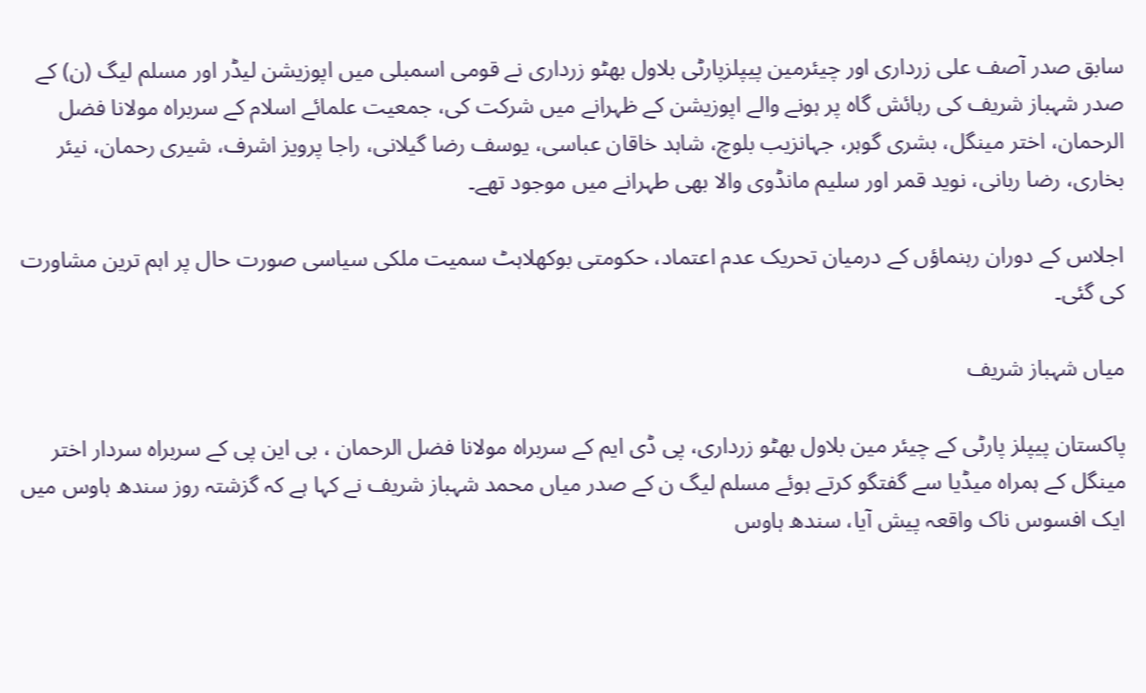سابق صدر آصف علی زرداری اور چیئرمین پیپلزپارٹی بلاول بھٹو زرداری نے قومی اسمبلی میں اپوزیشن لیڈر اور مسلم لیگ (ن) کے صدر شہباز شریف کی رہائش گاہ پر ہونے والے اپوزیشن کے ظہرانے میں شرکت کی، جمعیت علمائے اسلام کے سربراہ مولانا فضل الرحمان، اختر مینگل، بشری گوہر، جہانزیب بلوچ، شاہد خاقان عباسی، یوسف رضا گیلانی، راجا پرویز اشرف، شیری رحمان، نیئر بخاری، رضا ربانی، نوید قمر اور سلیم مانڈوی والا بھی طہرانے میں موجود تھے۔

اجلاس کے دوران رہنماؤں کے درمیان تحریک عدم اعتماد، حکومتی بوکھلاہٹ سمیت ملکی سیاسی صورت حال پر اہم ترین مشاورت کی گئی۔

میاں شہباز شریف

پاکستان پیپلز پارٹی کے چیئر مین بلاول بھٹو زرداری، پی ڈی ایم کے سربراہ مولانا فضل الرحمان ، بی این پی کے سربراہ سردار اختر مینگل کے ہمراہ میڈیا سے گفتگو کرتے ہوئے مسلم لیگ ن کے صدر میاں محمد شہباز شریف نے کہا ہے کہ گزشتہ روز سندھ ہاوس میں ایک افسوس ناک واقعہ پیش آیا، سندھ ہاوس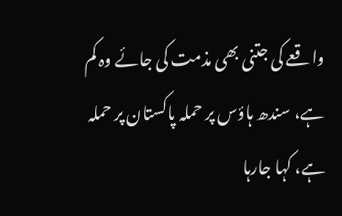واقعے کی جتنی بھی مذمت کی جائے وہ کم ہے، سندھ ہاؤس پر حملہ پاکستان پر حملہ ہے، کہا جارہا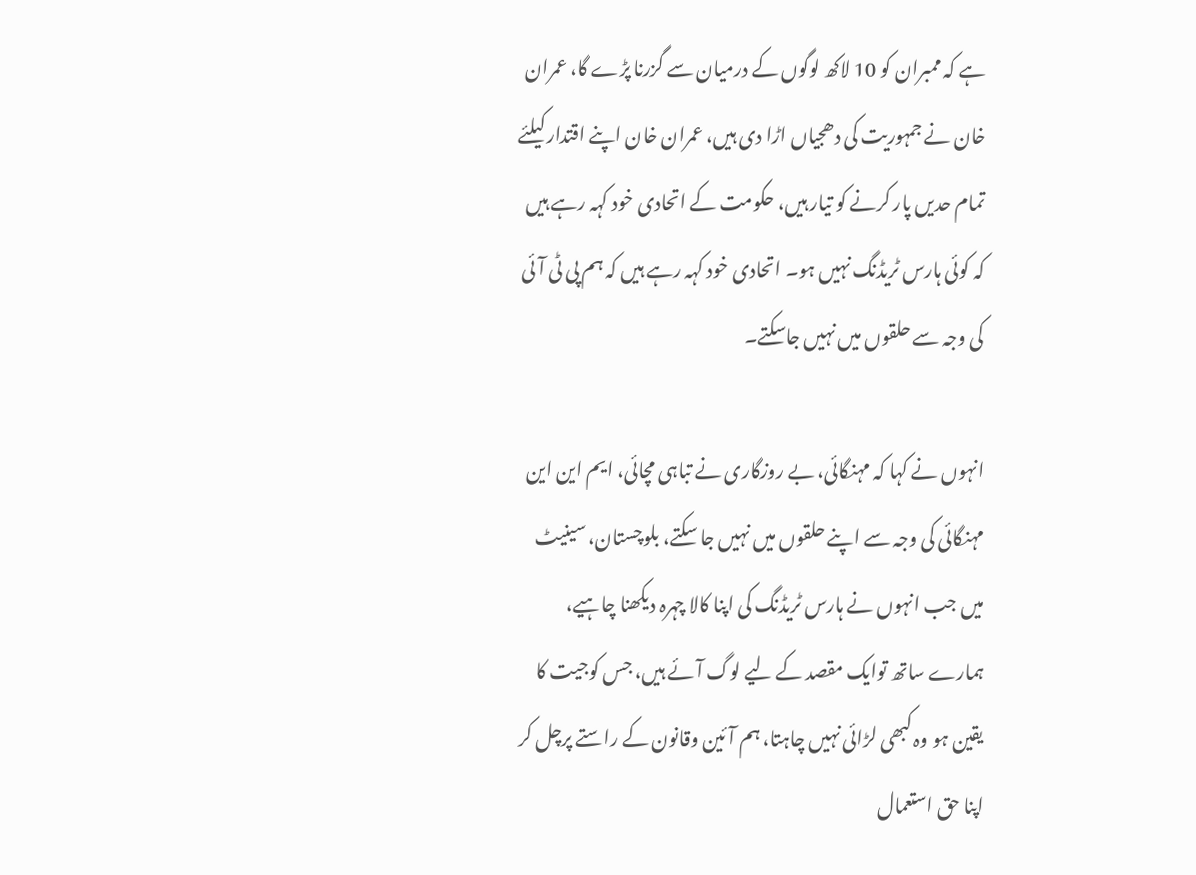ہے کہ ممبران کو 10 لاکھ لوگوں کے درمیان سے گزرنا پڑے گا، عمران خان نے جمہوریت کی دھجیاں اڑا دی ہیں، عمران خان اپنے اقتدار کیلئے تمام حدیں پار کرنے کو تیار ہیں، حکومت کے اتحادی خود کہہ رہے ہیں کہ کوئی ہارس ٹریڈنگ نہیں ہو۔ اتحادی خود کہہ رہے ہیں کہ ہم پی ٹی آئی کی وجہ سے حلقوں میں نہیں جاسکتے۔

انہوں نے کہا کہ مہنگائی، بے روزگاری نے تباہی مچائی، ایم این این مہنگائی کی وجہ سے اپنے حلقوں میں نہیں جا سکتے، بلوچستان، سینیٹ میں جب انہوں نے ہارس ٹریڈنگ کی اپنا کالا چہرہ دیکھنا چاہیے، ہمارے ساتھ توایک مقصد کے لیے لوگ آئے ہیں، جس کوجیت کا یقین ہو وہ کبھی لڑائی نہیں چاہتا، ہم آئین وقانون کے راستے پرچل کر اپنا حق استعمال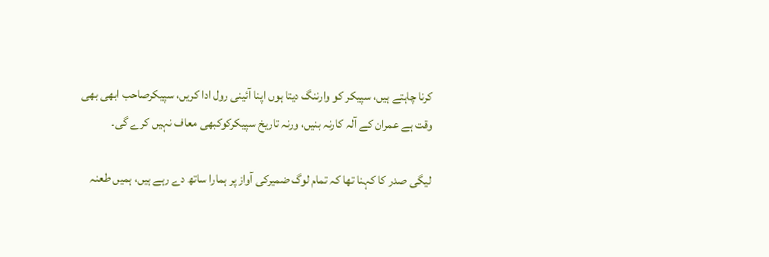کرنا چاہتے ہیں، سپیکر کو وارننگ دیتا ہوں اپنا آئینی رول ادا کریں، سپیکرصاحب ابھی بھی وقت ہے عمران کے آلہ کارنہ بنیں، ورنہ تاریخ سپیکرکوکبھی معاف نہیں کرے گی۔

لیگی صدر کا کہنا تھا کہ تمام لوگ ضمیرکی آواز پر ہمارا ساتھ دے رہے ہیں، ہمیں طعنہ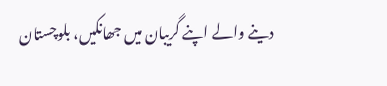دینے والے اپنے گریبان میں جھانکیں، بلوچستان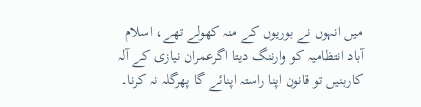میں انہوں نے بوریوں کے منہ کھولے تھے، اسلام آباد انتظامیہ کو وارننگ دیتا اگرعمران نیازی کے آلہ کاربنیں تو قانون اپنا راستہ اپنائے گا پھرگلہ نہ کرنا۔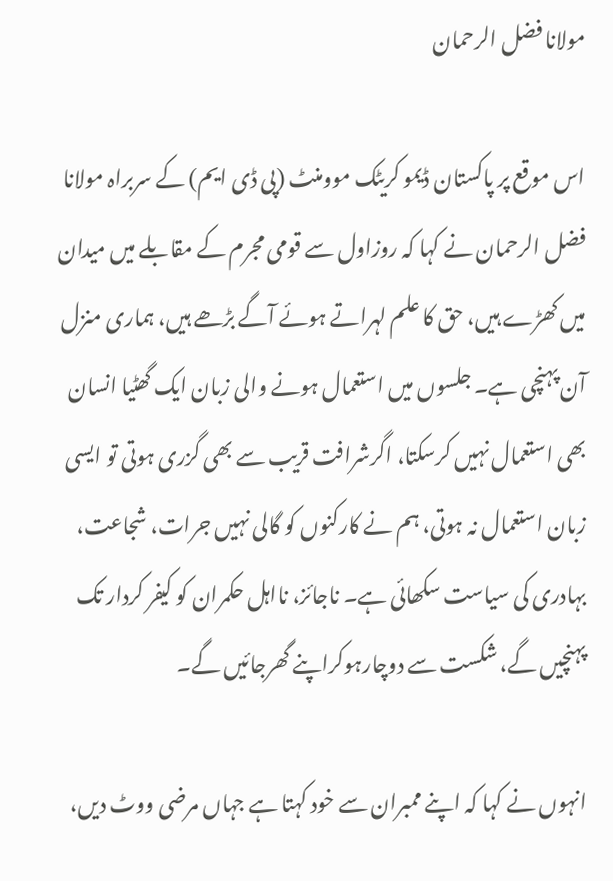مولانا فضل الرحمان

اس موقع پر پاکستان ڈیمو کریٹک موومنٹ (پی ڈی ایم) کے سربراہ مولانا فضل الرحمان نے کہا کہ روزاول سے قومی مجرم کے مقابلے میں میدان میں کھڑے ہیں، حق کا علم لہراتے ہوئے آگے بڑھے ہیں، ہماری منزل آن پہنچی ہے۔ جلسوں میں استعمال ہونے والی زبان ایک گھٹیا انسان بھی استعمال نہیں کرسکتا، اگرشرافت قریب سے بھی گزری ہوتی تو ایسی زبان استعمال نہ ہوتی، ہم نے کارکنوں کو گالی نہیں جرات، شجاعت، بہادری کی سیاست سکھائی ہے۔ ناجائز، نااہل حکمران کو کیفر کردار تک پہنچیں گے، شکست سے دوچارہوکراپنے گھرجائیں گے۔

انہوں نے کہا کہ اپنے ممبران سے خود کہتا ہے جہاں مرضی ووٹ دیں،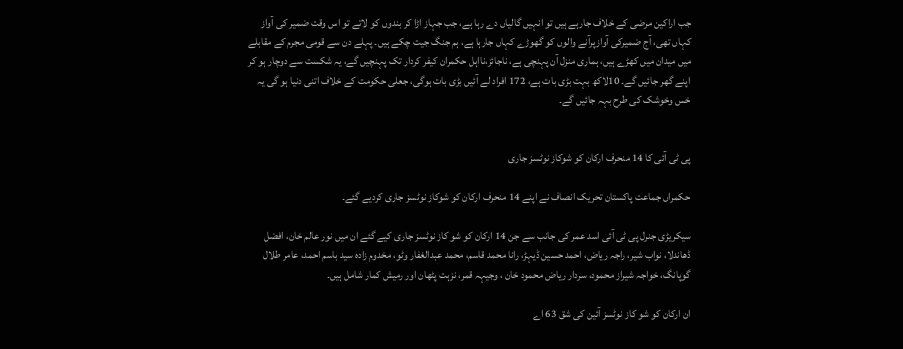جب اراکین مرضی کے خلاف جارہے ہیں تو انہیں گالیاں دے رہا ہے، جب جہاز اڑا کر بندوں کو لاتے تو اس وقت ضمیر کی آواز کہاں تھی، آج ضمیرکی آوازپرآنے والوں کو گھوڑے کہاں جارہا ہے، ہم جنگ جیت چکے ہیں۔ پہلے دن سے قومی مجرم کے مقابلے میں میدان میں کھڑے ہیں، ہماری منزل آن پہنچی ہے، ناجائز،نااہل حکمران کیفر کردار تک پہنچیں گے، یہ شکست سے دوچار ہو کر اپنے گھر جائیں گے۔ 10لاکھ بہت بڑی بات ہے، 172 افراد لے آئیں بڑی بات ہوگی، جعلی حکومت کے خلاف اتنی دنیا ہو گی یہ خس وخوشک کی طرح بہہ جائیں گے۔


پی ٹی آئی کا 14 منحرف ارکان کو شوکاز نوٹسز جاری

حکمراں جماعت پاکستان تحریک انصاف نے اپنے 14 منحرف ارکان کو شوکاز نوٹسز جاری کردیے گئے۔

سیکریڑی جنرل پی ٹی آئی اسد عمر کی جانب سے جن 14 ارکان کو شو کاز نوٹسز جاری کیے گئے ان میں نور عالم خان، افضل ڈھاندلا، نواب شیر، راجہ ریاض، احمد حسین ڈیہڑ، رانا محمد قاسم، محمد عبدالغفار وٹو، مخدوم زاده سید باسم احمد، عامر طلال گوپانگ، خواجہ شیراز محمود، سردار ریاض محمود خان ، وجیہہ قمر، نزہت پٹھان اور رمیش کمار شامل ہیں۔

ان ارکان کو شو کاز نوٹسز آئین کی شق 63 اے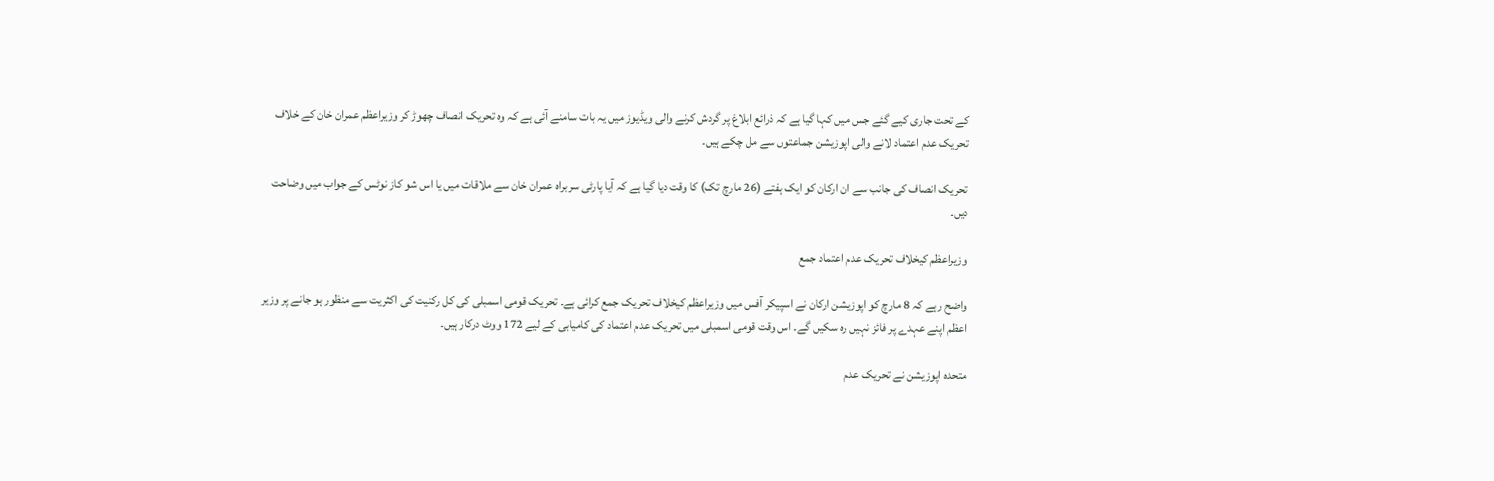کے تحت جاری کیے گئے جس میں کہا گیا ہے کہ ذرائع ابلاغ پر گردش کرنے والی ویڈیوز میں یہ بات سامنے آئی ہے کہ وہ تحریک انصاف چھوڑ کر وزیراعظم عمران خان کے خلاف تحریک عدم اعتماد لانے والی اپوزیشن جماعتوں سے مل چکے ہیں۔

تحریک انصاف کی جانب سے ان ارکان کو ایک ہفتے (26 مارچ تک) کا وقت دیا گیا ہے کہ آیا پارٹی سربراہ عمران خان سے ملاقات میں یا اس شو کاز نوٹس کے جواب میں وضاحت دیں۔

وزیراعظم کیخلاف تحریک عدم اعتماد جمع

واضح رہے کہ 8 مارچ کو اپوزیشن ارکان نے اسپیکر آفس میں وزیراعظم کیخلاف تحریک جمع کرائی ہے۔ تحریک قومی اسمبلی کی کل رکنیت کی اکثریت سے منظور ہو جانے پر وزیر اعظم اپنے عہدے پر فائز نہیں رہ سکیں گے۔ اس وقت قومی اسمبلی میں تحریک عدم اعتماد کی کامیابی کے لیے 172 ووٹ درکار ہیں۔

متحدہ اپوزیشن نے تحریک عدم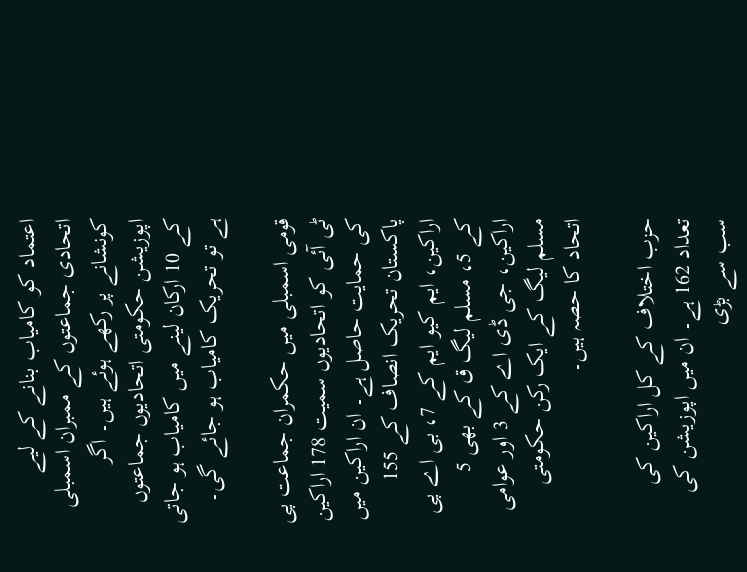اعتماد کو کامیاب بنانے کے لیے اتحادی جماعتوں کے ممبران اسمبلی کونشانے پر رکھے ہوئے ہیں۔ اگر اپوزیشن حکومتی اتحادیوں جماعتوں کے 10 ارکان لینے میں کامیاب ہو جاتی ہے تو تحریک کامیاب ہو جائے گی۔

قومی اسمبلی میں حکمران جماعت پی ٹی آئی کو اتحادیوں سمیت 178 اراکین کی حمایت حاصل ہے۔ ان اراکین میں پاکستان تحریک انصاف کے 155 اراکین، ایم کیو ایم کے 7، بی اے پی کے 5، مسلم لیگ ق کے بھی 5 اراکین، جی ڈی اے کے 3 اور عوامی مسلم لیگ کے ایک رکن حکومتی اتحاد کا حصہ ہیں۔

حزب اختلاف کے کل اراکین کی تعداد 162 ہے۔ ان میں اپوزیشن کی سب سے بڑی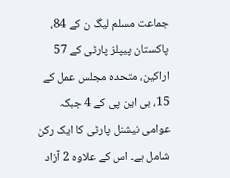جماعت مسلم لیگ ن کے 84، پاکستان پیپلز پارٹی کے 57 اراکین، متحدہ مجلس عمل کے 15، بی این پی کے 4 جبکہ عوامی نیشنل پارٹی کا ایک رکن شامل ہے۔ اس کے علاوہ 2 آزاد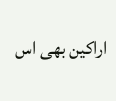اراکین بھی اس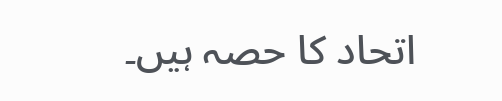اتحاد کا حصہ ہیں۔